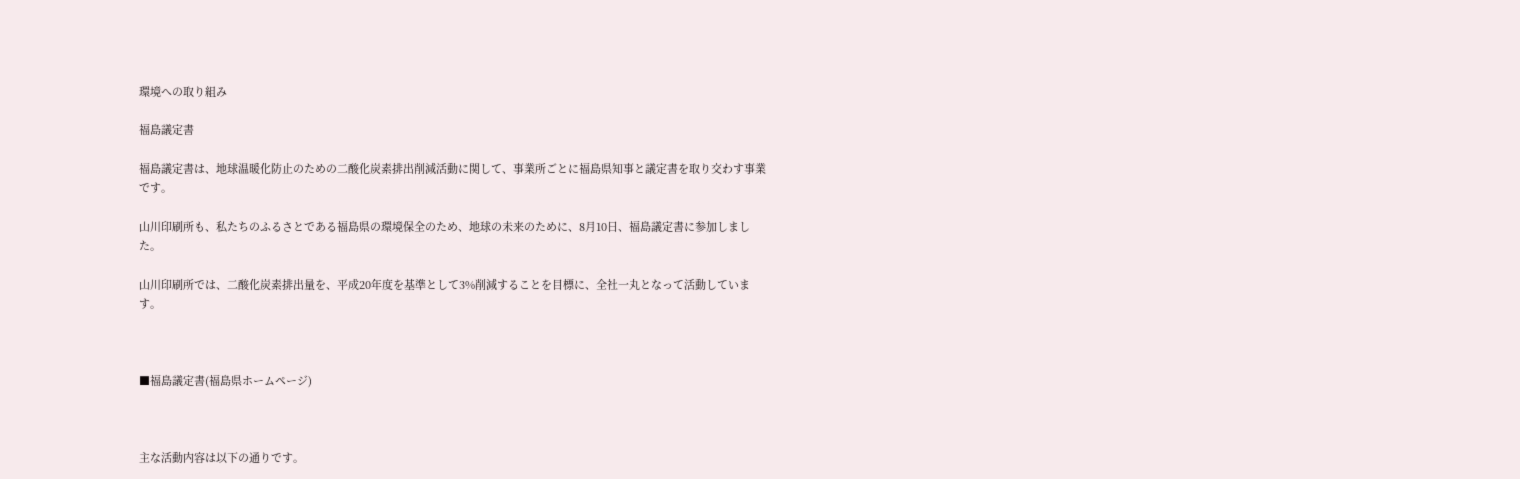環境への取り組み

福島議定書

福島議定書は、地球温暖化防止のための二酸化炭素排出削減活動に関して、事業所ごとに福島県知事と議定書を取り交わす事業です。

山川印刷所も、私たちのふるさとである福島県の環境保全のため、地球の未来のために、8月10日、福島議定書に参加しました。

山川印刷所では、二酸化炭素排出量を、平成20年度を基準として3%削減することを目標に、全社一丸となって活動しています。



■福島議定書(福島県ホームページ)



主な活動内容は以下の通りです。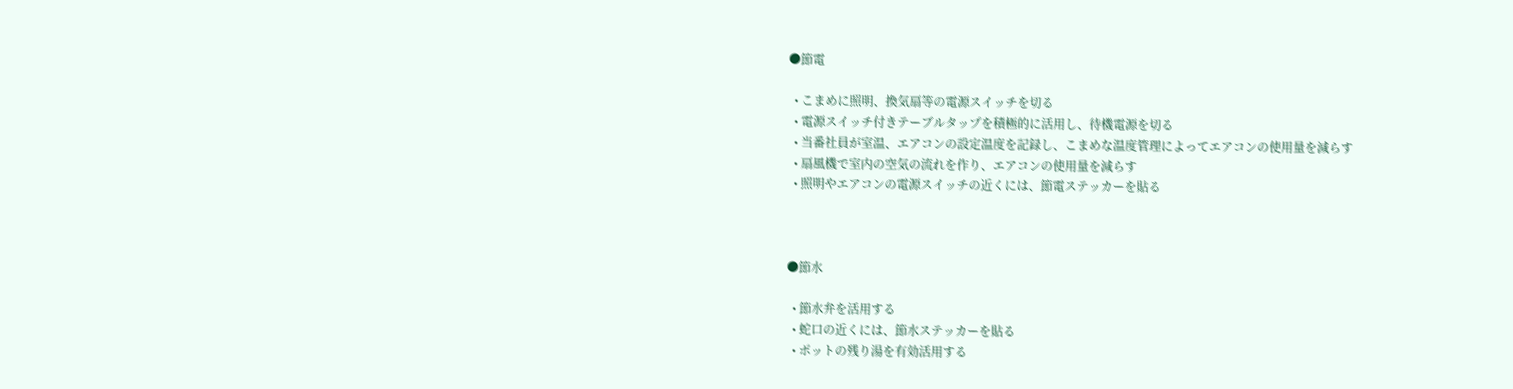●節電

  • こまめに照明、換気扇等の電源スイッチを切る
  • 電源スイッチ付きテーブルタップを積極的に活用し、待機電源を切る
  • 当番社員が室温、エアコンの設定温度を記録し、こまめな温度管理によってエアコンの使用量を減らす
  • 扇風機で室内の空気の流れを作り、エアコンの使用量を減らす
  • 照明やエアコンの電源スイッチの近くには、節電ステッカーを貼る



●節水

  • 節水弁を活用する
  • 蛇口の近くには、節水ステッカーを貼る
  • ポットの残り湯を有効活用する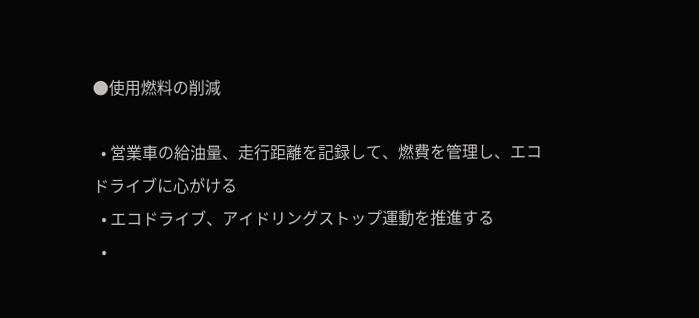●使用燃料の削減

  • 営業車の給油量、走行距離を記録して、燃費を管理し、エコドライブに心がける
  • エコドライブ、アイドリングストップ運動を推進する
  •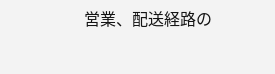営業、配送経路の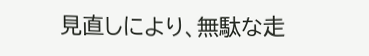見直しにより、無駄な走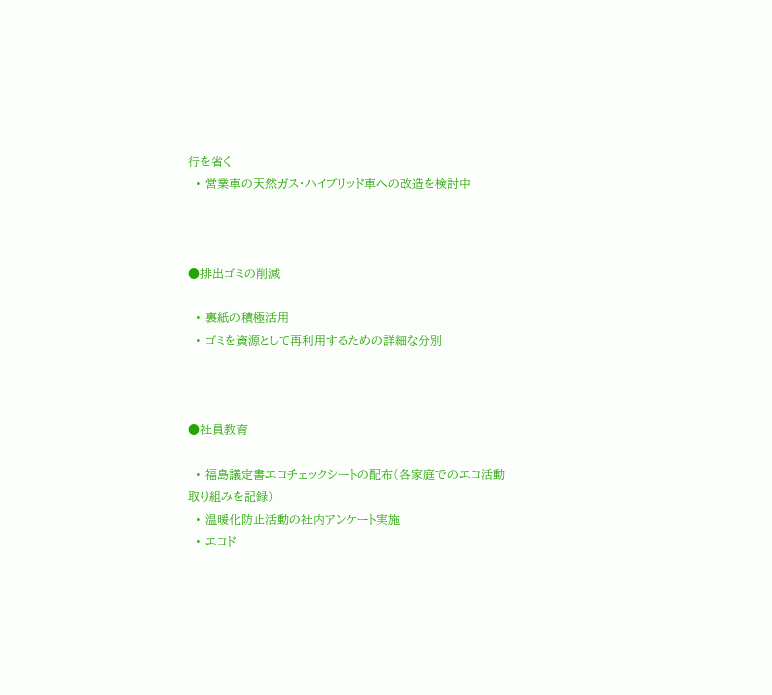行を省く
  • 営業車の天然ガス・ハイブリッド車への改造を検討中



●排出ゴミの削減

  • 裏紙の積極活用
  • ゴミを資源として再利用するための詳細な分別



●社員教育

  • 福島議定書エコチェックシートの配布(各家庭でのエコ活動取り組みを記録)
  • 温暖化防止活動の社内アンケート実施
  • エコド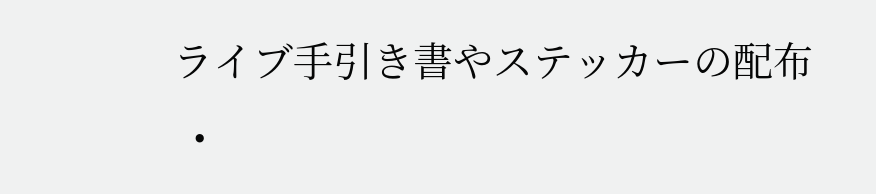ライブ手引き書やステッカーの配布
  •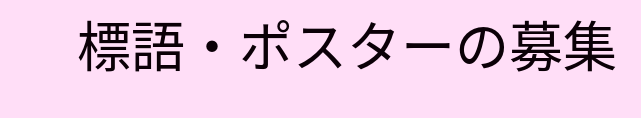標語・ポスターの募集